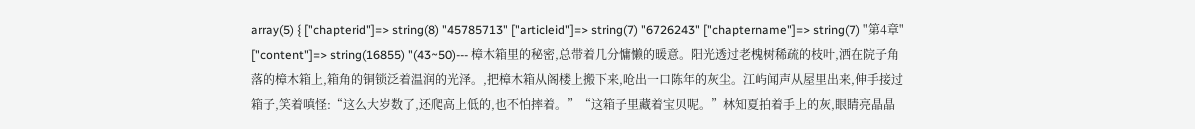array(5) { ["chapterid"]=> string(8) "45785713" ["articleid"]=> string(7) "6726243" ["chaptername"]=> string(7) "第4章" ["content"]=> string(16855) "(43~50)--- 樟木箱里的秘密,总带着几分慵懒的暖意。阳光透过老槐树稀疏的枝叶,洒在院子角落的樟木箱上,箱角的铜锁泛着温润的光泽。,把樟木箱从阁楼上搬下来,呛出一口陈年的灰尘。江屿闻声从屋里出来,伸手接过箱子,笑着嗔怪:“这么大岁数了,还爬高上低的,也不怕摔着。”“这箱子里藏着宝贝呢。”林知夏拍着手上的灰,眼睛亮晶晶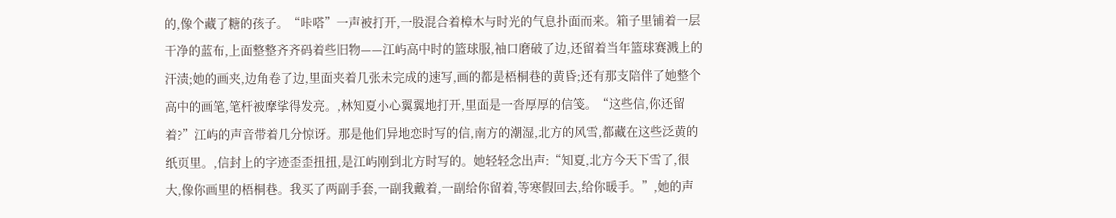的,像个藏了糖的孩子。“咔嗒”一声被打开,一股混合着樟木与时光的气息扑面而来。箱子里铺着一层干净的蓝布,上面整整齐齐码着些旧物——江屿高中时的篮球服,袖口磨破了边,还留着当年篮球赛溅上的汗渍;她的画夹,边角卷了边,里面夹着几张未完成的速写,画的都是梧桐巷的黄昏;还有那支陪伴了她整个高中的画笔,笔杆被摩挲得发亮。,林知夏小心翼翼地打开,里面是一沓厚厚的信笺。“这些信,你还留着?”江屿的声音带着几分惊讶。那是他们异地恋时写的信,南方的潮湿,北方的风雪,都藏在这些泛黄的纸页里。,信封上的字迹歪歪扭扭,是江屿刚到北方时写的。她轻轻念出声:“知夏,北方今天下雪了,很大,像你画里的梧桐巷。我买了两副手套,一副我戴着,一副给你留着,等寒假回去,给你暖手。”,她的声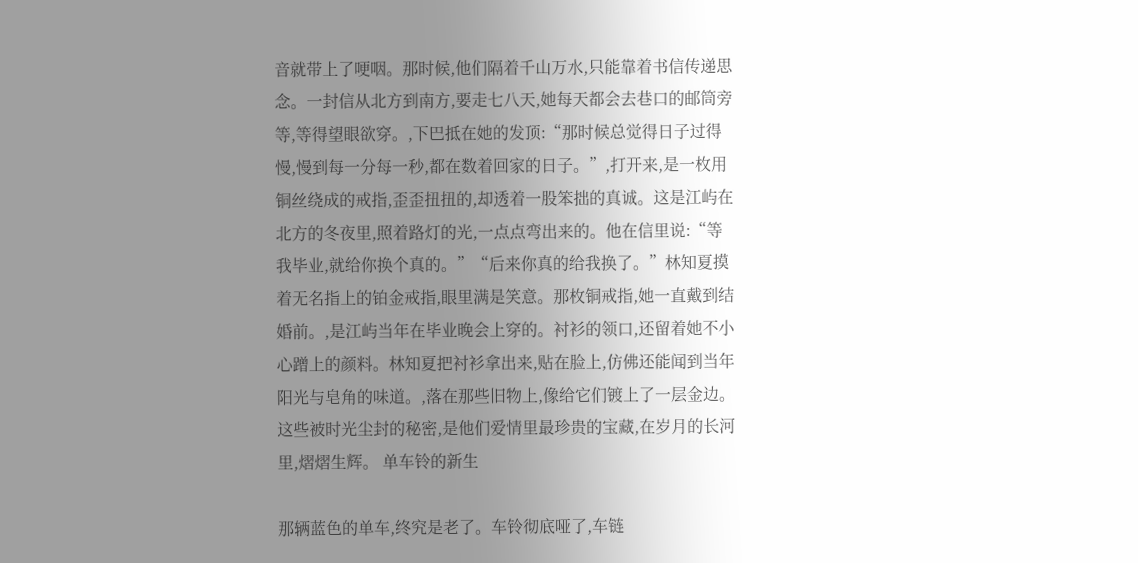音就带上了哽咽。那时候,他们隔着千山万水,只能靠着书信传递思念。一封信从北方到南方,要走七八天,她每天都会去巷口的邮筒旁等,等得望眼欲穿。,下巴抵在她的发顶:“那时候总觉得日子过得慢,慢到每一分每一秒,都在数着回家的日子。”,打开来,是一枚用铜丝绕成的戒指,歪歪扭扭的,却透着一股笨拙的真诚。这是江屿在北方的冬夜里,照着路灯的光,一点点弯出来的。他在信里说:“等我毕业,就给你换个真的。”“后来你真的给我换了。”林知夏摸着无名指上的铂金戒指,眼里满是笑意。那枚铜戒指,她一直戴到结婚前。,是江屿当年在毕业晚会上穿的。衬衫的领口,还留着她不小心蹭上的颜料。林知夏把衬衫拿出来,贴在脸上,仿佛还能闻到当年阳光与皂角的味道。,落在那些旧物上,像给它们镀上了一层金边。这些被时光尘封的秘密,是他们爱情里最珍贵的宝藏,在岁月的长河里,熠熠生辉。 单车铃的新生

那辆蓝色的单车,终究是老了。车铃彻底哑了,车链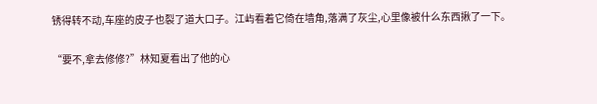锈得转不动,车座的皮子也裂了道大口子。江屿看着它倚在墙角,落满了灰尘,心里像被什么东西揪了一下。

“要不,拿去修修?”林知夏看出了他的心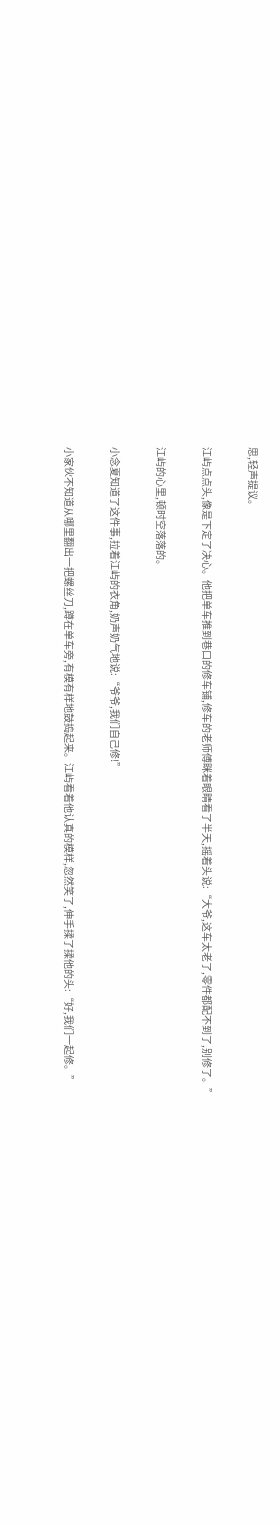思,轻声提议。

江屿点点头,像是下定了决心。他把单车推到巷口的修车铺,修车的老师傅眯着眼睛看了半天,摇着头说:“大爷,这车太老了,零件都配不到了,别修了。”

江屿的心里,顿时空落落的。

小念夏知道了这件事,拉着江屿的衣角,奶声奶气地说:“爷爷,我们自己修!”

小家伙不知道从哪里翻出一把螺丝刀,蹲在单车旁,有模有样地鼓捣起来。江屿看着他认真的模样,忽然笑了,伸手揉了揉他的头:“好,我们一起修。”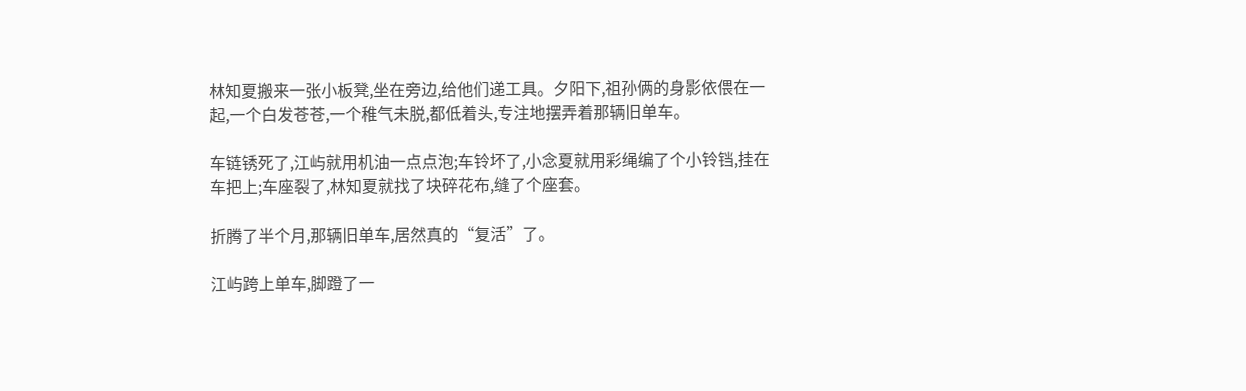林知夏搬来一张小板凳,坐在旁边,给他们递工具。夕阳下,祖孙俩的身影依偎在一起,一个白发苍苍,一个稚气未脱,都低着头,专注地摆弄着那辆旧单车。

车链锈死了,江屿就用机油一点点泡;车铃坏了,小念夏就用彩绳编了个小铃铛,挂在车把上;车座裂了,林知夏就找了块碎花布,缝了个座套。

折腾了半个月,那辆旧单车,居然真的“复活”了。

江屿跨上单车,脚蹬了一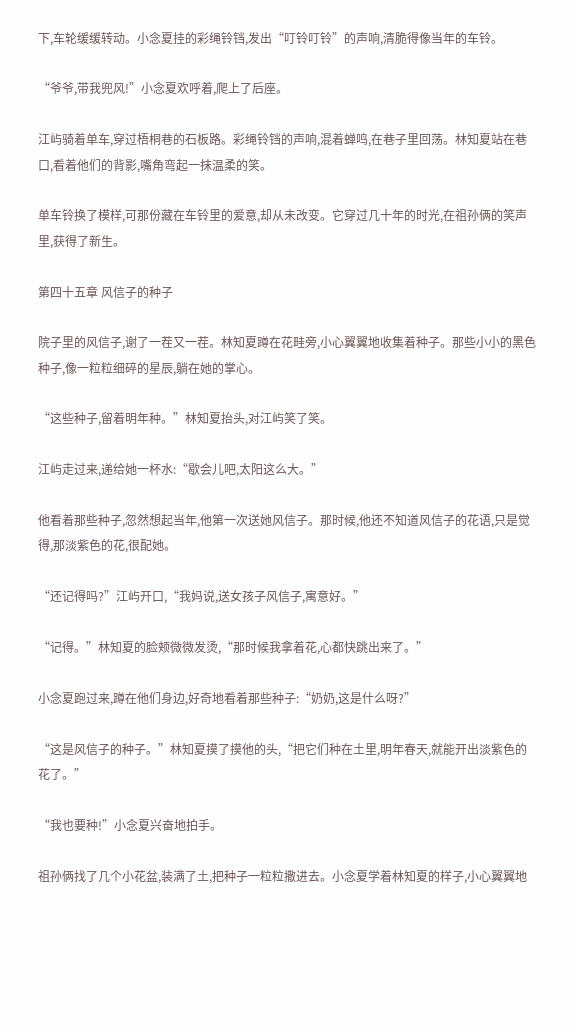下,车轮缓缓转动。小念夏挂的彩绳铃铛,发出“叮铃叮铃”的声响,清脆得像当年的车铃。

“爷爷,带我兜风!”小念夏欢呼着,爬上了后座。

江屿骑着单车,穿过梧桐巷的石板路。彩绳铃铛的声响,混着蝉鸣,在巷子里回荡。林知夏站在巷口,看着他们的背影,嘴角弯起一抹温柔的笑。

单车铃换了模样,可那份藏在车铃里的爱意,却从未改变。它穿过几十年的时光,在祖孙俩的笑声里,获得了新生。

第四十五章 风信子的种子

院子里的风信子,谢了一茬又一茬。林知夏蹲在花畦旁,小心翼翼地收集着种子。那些小小的黑色种子,像一粒粒细碎的星辰,躺在她的掌心。

“这些种子,留着明年种。”林知夏抬头,对江屿笑了笑。

江屿走过来,递给她一杯水:“歇会儿吧,太阳这么大。”

他看着那些种子,忽然想起当年,他第一次送她风信子。那时候,他还不知道风信子的花语,只是觉得,那淡紫色的花,很配她。

“还记得吗?”江屿开口,“我妈说,送女孩子风信子,寓意好。”

“记得。”林知夏的脸颊微微发烫,“那时候我拿着花,心都快跳出来了。”

小念夏跑过来,蹲在他们身边,好奇地看着那些种子:“奶奶,这是什么呀?”

“这是风信子的种子。”林知夏摸了摸他的头,“把它们种在土里,明年春天,就能开出淡紫色的花了。”

“我也要种!”小念夏兴奋地拍手。

祖孙俩找了几个小花盆,装满了土,把种子一粒粒撒进去。小念夏学着林知夏的样子,小心翼翼地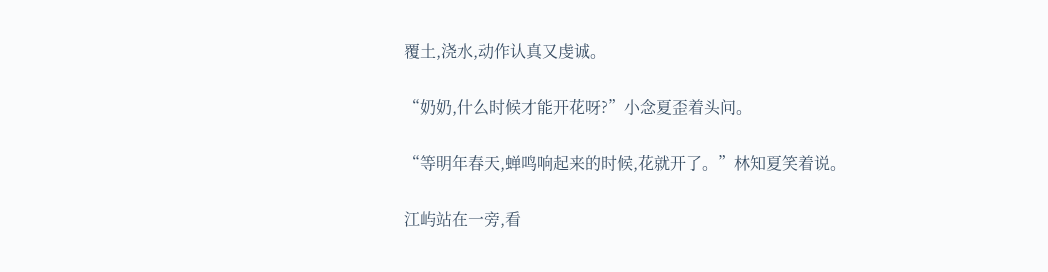覆土,浇水,动作认真又虔诚。

“奶奶,什么时候才能开花呀?”小念夏歪着头问。

“等明年春天,蝉鸣响起来的时候,花就开了。”林知夏笑着说。

江屿站在一旁,看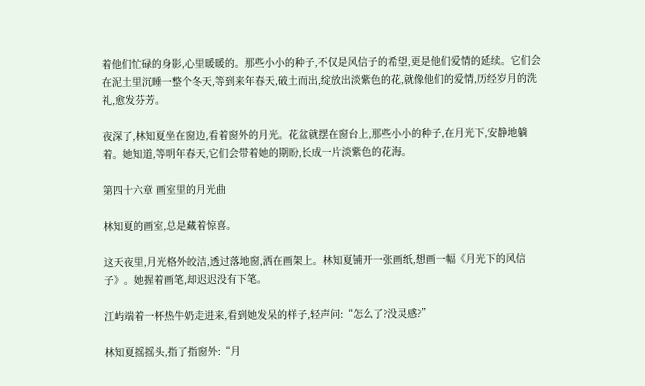着他们忙碌的身影,心里暖暖的。那些小小的种子,不仅是风信子的希望,更是他们爱情的延续。它们会在泥土里沉睡一整个冬天,等到来年春天,破土而出,绽放出淡紫色的花,就像他们的爱情,历经岁月的洗礼,愈发芬芳。

夜深了,林知夏坐在窗边,看着窗外的月光。花盆就摆在窗台上,那些小小的种子,在月光下,安静地躺着。她知道,等明年春天,它们会带着她的期盼,长成一片淡紫色的花海。

第四十六章 画室里的月光曲

林知夏的画室,总是藏着惊喜。

这天夜里,月光格外皎洁,透过落地窗,洒在画架上。林知夏铺开一张画纸,想画一幅《月光下的风信子》。她握着画笔,却迟迟没有下笔。

江屿端着一杯热牛奶走进来,看到她发呆的样子,轻声问:“怎么了?没灵感?”

林知夏摇摇头,指了指窗外:“月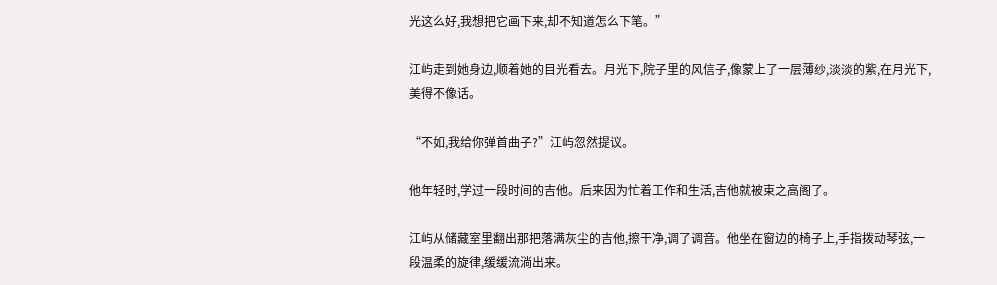光这么好,我想把它画下来,却不知道怎么下笔。”

江屿走到她身边,顺着她的目光看去。月光下,院子里的风信子,像蒙上了一层薄纱,淡淡的紫,在月光下,美得不像话。

“不如,我给你弹首曲子?”江屿忽然提议。

他年轻时,学过一段时间的吉他。后来因为忙着工作和生活,吉他就被束之高阁了。

江屿从储藏室里翻出那把落满灰尘的吉他,擦干净,调了调音。他坐在窗边的椅子上,手指拨动琴弦,一段温柔的旋律,缓缓流淌出来。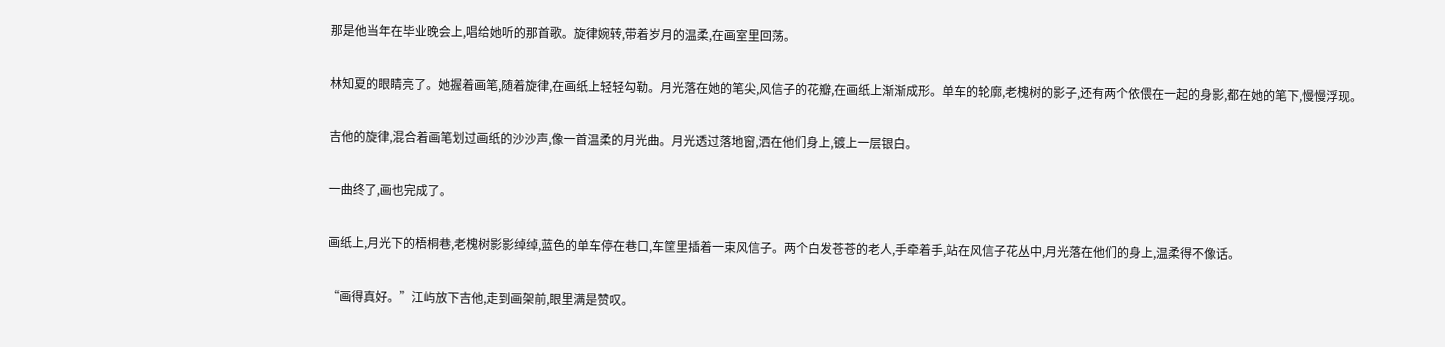那是他当年在毕业晚会上,唱给她听的那首歌。旋律婉转,带着岁月的温柔,在画室里回荡。

林知夏的眼睛亮了。她握着画笔,随着旋律,在画纸上轻轻勾勒。月光落在她的笔尖,风信子的花瓣,在画纸上渐渐成形。单车的轮廓,老槐树的影子,还有两个依偎在一起的身影,都在她的笔下,慢慢浮现。

吉他的旋律,混合着画笔划过画纸的沙沙声,像一首温柔的月光曲。月光透过落地窗,洒在他们身上,镀上一层银白。

一曲终了,画也完成了。

画纸上,月光下的梧桐巷,老槐树影影绰绰,蓝色的单车停在巷口,车筐里插着一束风信子。两个白发苍苍的老人,手牵着手,站在风信子花丛中,月光落在他们的身上,温柔得不像话。

“画得真好。”江屿放下吉他,走到画架前,眼里满是赞叹。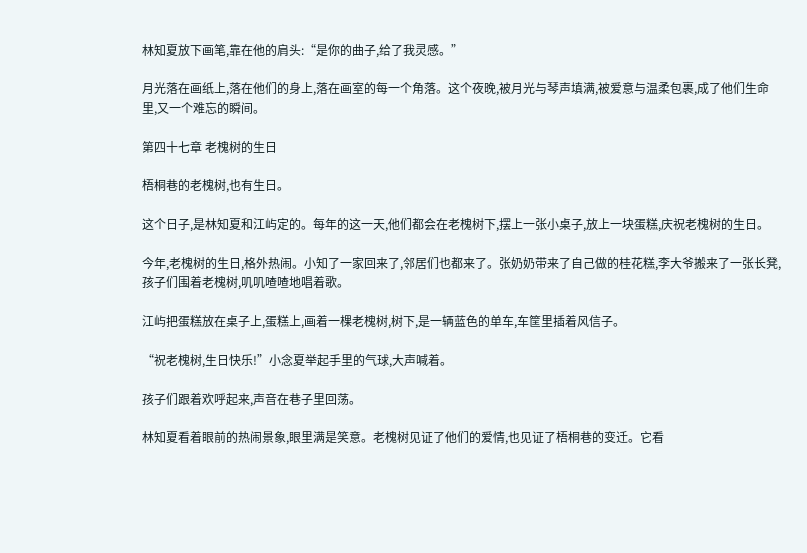林知夏放下画笔,靠在他的肩头:“是你的曲子,给了我灵感。”

月光落在画纸上,落在他们的身上,落在画室的每一个角落。这个夜晚,被月光与琴声填满,被爱意与温柔包裹,成了他们生命里,又一个难忘的瞬间。

第四十七章 老槐树的生日

梧桐巷的老槐树,也有生日。

这个日子,是林知夏和江屿定的。每年的这一天,他们都会在老槐树下,摆上一张小桌子,放上一块蛋糕,庆祝老槐树的生日。

今年,老槐树的生日,格外热闹。小知了一家回来了,邻居们也都来了。张奶奶带来了自己做的桂花糕,李大爷搬来了一张长凳,孩子们围着老槐树,叽叽喳喳地唱着歌。

江屿把蛋糕放在桌子上,蛋糕上,画着一棵老槐树,树下,是一辆蓝色的单车,车筐里插着风信子。

“祝老槐树,生日快乐!”小念夏举起手里的气球,大声喊着。

孩子们跟着欢呼起来,声音在巷子里回荡。

林知夏看着眼前的热闹景象,眼里满是笑意。老槐树见证了他们的爱情,也见证了梧桐巷的变迁。它看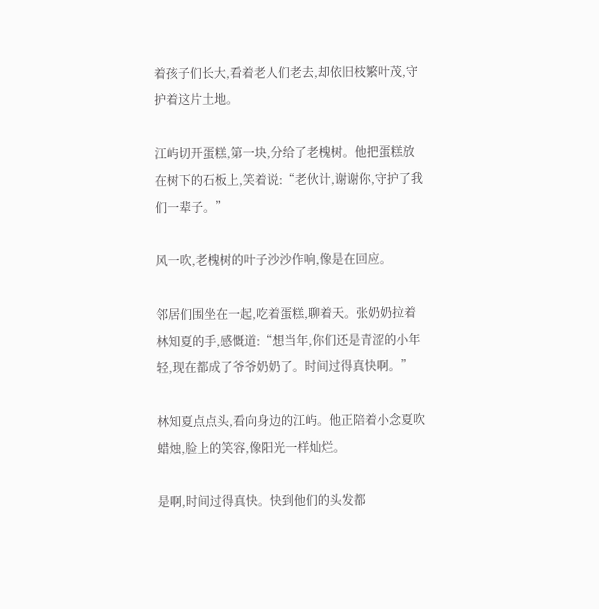着孩子们长大,看着老人们老去,却依旧枝繁叶茂,守护着这片土地。

江屿切开蛋糕,第一块,分给了老槐树。他把蛋糕放在树下的石板上,笑着说:“老伙计,谢谢你,守护了我们一辈子。”

风一吹,老槐树的叶子沙沙作响,像是在回应。

邻居们围坐在一起,吃着蛋糕,聊着天。张奶奶拉着林知夏的手,感慨道:“想当年,你们还是青涩的小年轻,现在都成了爷爷奶奶了。时间过得真快啊。”

林知夏点点头,看向身边的江屿。他正陪着小念夏吹蜡烛,脸上的笑容,像阳光一样灿烂。

是啊,时间过得真快。快到他们的头发都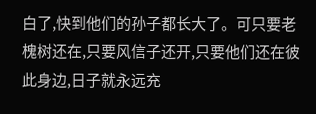白了,快到他们的孙子都长大了。可只要老槐树还在,只要风信子还开,只要他们还在彼此身边,日子就永远充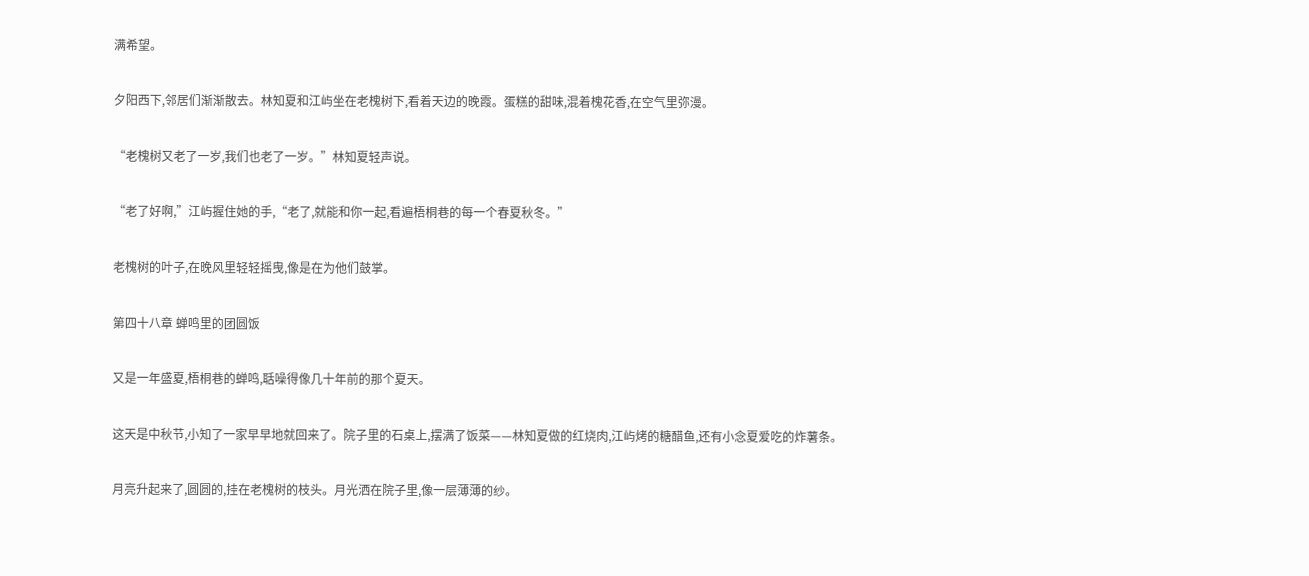满希望。

夕阳西下,邻居们渐渐散去。林知夏和江屿坐在老槐树下,看着天边的晚霞。蛋糕的甜味,混着槐花香,在空气里弥漫。

“老槐树又老了一岁,我们也老了一岁。”林知夏轻声说。

“老了好啊,”江屿握住她的手,“老了,就能和你一起,看遍梧桐巷的每一个春夏秋冬。”

老槐树的叶子,在晚风里轻轻摇曳,像是在为他们鼓掌。

第四十八章 蝉鸣里的团圆饭

又是一年盛夏,梧桐巷的蝉鸣,聒噪得像几十年前的那个夏天。

这天是中秋节,小知了一家早早地就回来了。院子里的石桌上,摆满了饭菜——林知夏做的红烧肉,江屿烤的糖醋鱼,还有小念夏爱吃的炸薯条。

月亮升起来了,圆圆的,挂在老槐树的枝头。月光洒在院子里,像一层薄薄的纱。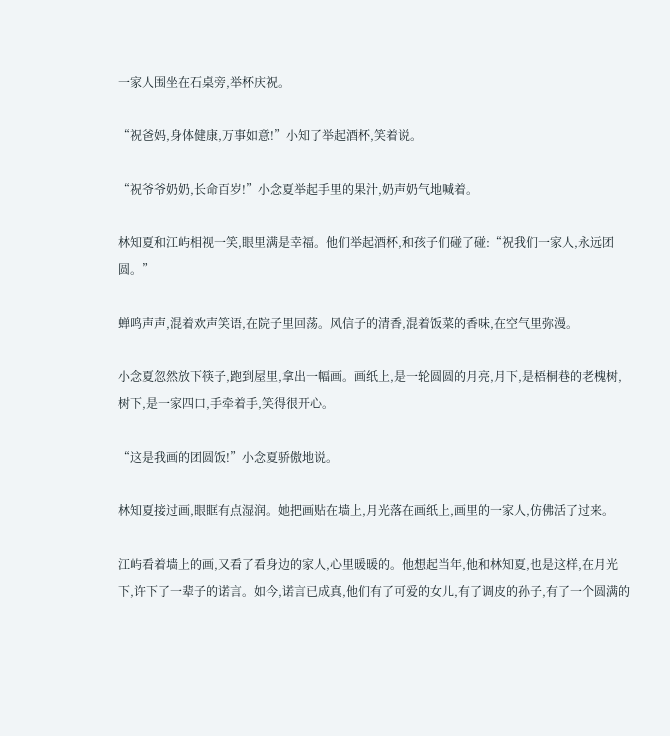一家人围坐在石桌旁,举杯庆祝。

“祝爸妈,身体健康,万事如意!”小知了举起酒杯,笑着说。

“祝爷爷奶奶,长命百岁!”小念夏举起手里的果汁,奶声奶气地喊着。

林知夏和江屿相视一笑,眼里满是幸福。他们举起酒杯,和孩子们碰了碰:“祝我们一家人,永远团圆。”

蝉鸣声声,混着欢声笑语,在院子里回荡。风信子的清香,混着饭菜的香味,在空气里弥漫。

小念夏忽然放下筷子,跑到屋里,拿出一幅画。画纸上,是一轮圆圆的月亮,月下,是梧桐巷的老槐树,树下,是一家四口,手牵着手,笑得很开心。

“这是我画的团圆饭!”小念夏骄傲地说。

林知夏接过画,眼眶有点湿润。她把画贴在墙上,月光落在画纸上,画里的一家人,仿佛活了过来。

江屿看着墙上的画,又看了看身边的家人,心里暖暖的。他想起当年,他和林知夏,也是这样,在月光下,许下了一辈子的诺言。如今,诺言已成真,他们有了可爱的女儿,有了调皮的孙子,有了一个圆满的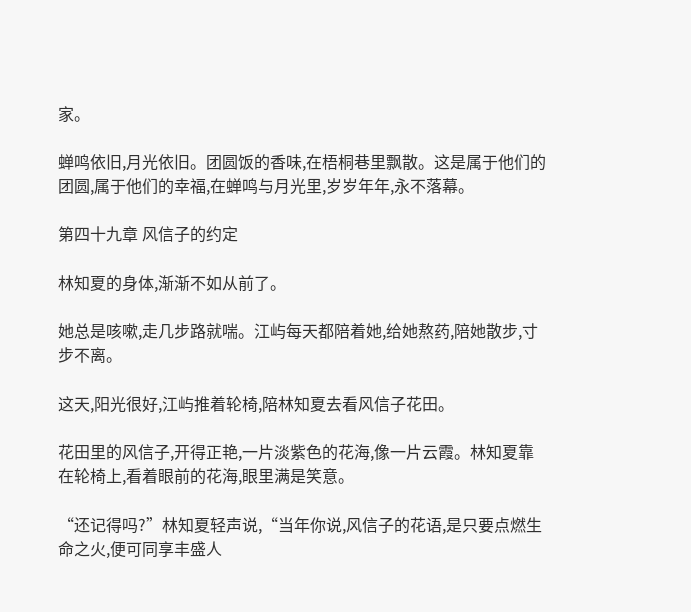家。

蝉鸣依旧,月光依旧。团圆饭的香味,在梧桐巷里飘散。这是属于他们的团圆,属于他们的幸福,在蝉鸣与月光里,岁岁年年,永不落幕。

第四十九章 风信子的约定

林知夏的身体,渐渐不如从前了。

她总是咳嗽,走几步路就喘。江屿每天都陪着她,给她熬药,陪她散步,寸步不离。

这天,阳光很好,江屿推着轮椅,陪林知夏去看风信子花田。

花田里的风信子,开得正艳,一片淡紫色的花海,像一片云霞。林知夏靠在轮椅上,看着眼前的花海,眼里满是笑意。

“还记得吗?”林知夏轻声说,“当年你说,风信子的花语,是只要点燃生命之火,便可同享丰盛人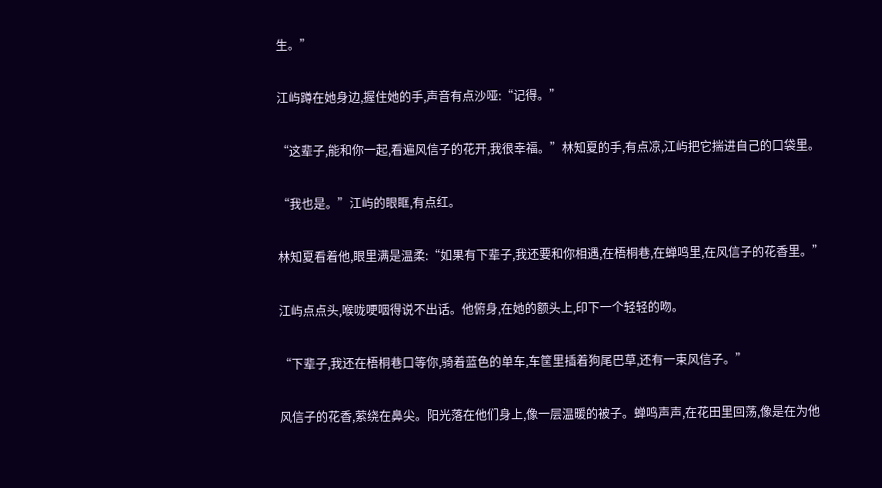生。”

江屿蹲在她身边,握住她的手,声音有点沙哑:“记得。”

“这辈子,能和你一起,看遍风信子的花开,我很幸福。”林知夏的手,有点凉,江屿把它揣进自己的口袋里。

“我也是。”江屿的眼眶,有点红。

林知夏看着他,眼里满是温柔:“如果有下辈子,我还要和你相遇,在梧桐巷,在蝉鸣里,在风信子的花香里。”

江屿点点头,喉咙哽咽得说不出话。他俯身,在她的额头上,印下一个轻轻的吻。

“下辈子,我还在梧桐巷口等你,骑着蓝色的单车,车筐里插着狗尾巴草,还有一束风信子。”

风信子的花香,萦绕在鼻尖。阳光落在他们身上,像一层温暖的被子。蝉鸣声声,在花田里回荡,像是在为他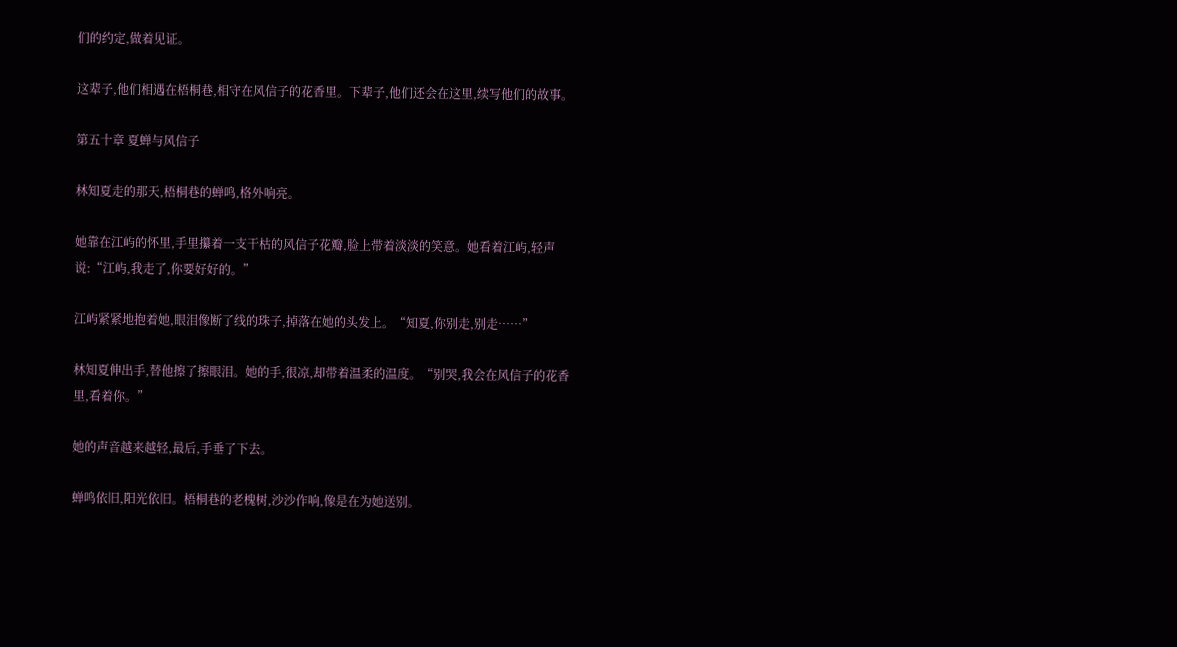们的约定,做着见证。

这辈子,他们相遇在梧桐巷,相守在风信子的花香里。下辈子,他们还会在这里,续写他们的故事。

第五十章 夏蝉与风信子

林知夏走的那天,梧桐巷的蝉鸣,格外响亮。

她靠在江屿的怀里,手里攥着一支干枯的风信子花瓣,脸上带着淡淡的笑意。她看着江屿,轻声说:“江屿,我走了,你要好好的。”

江屿紧紧地抱着她,眼泪像断了线的珠子,掉落在她的头发上。“知夏,你别走,别走……”

林知夏伸出手,替他擦了擦眼泪。她的手,很凉,却带着温柔的温度。“别哭,我会在风信子的花香里,看着你。”

她的声音越来越轻,最后,手垂了下去。

蝉鸣依旧,阳光依旧。梧桐巷的老槐树,沙沙作响,像是在为她送别。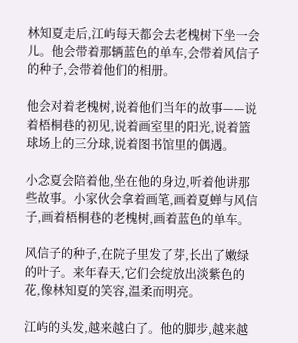林知夏走后,江屿每天都会去老槐树下坐一会儿。他会带着那辆蓝色的单车,会带着风信子的种子,会带着他们的相册。

他会对着老槐树,说着他们当年的故事——说着梧桐巷的初见,说着画室里的阳光,说着篮球场上的三分球,说着图书馆里的偶遇。

小念夏会陪着他,坐在他的身边,听着他讲那些故事。小家伙会拿着画笔,画着夏蝉与风信子,画着梧桐巷的老槐树,画着蓝色的单车。

风信子的种子,在院子里发了芽,长出了嫩绿的叶子。来年春天,它们会绽放出淡紫色的花,像林知夏的笑容,温柔而明亮。

江屿的头发,越来越白了。他的脚步,越来越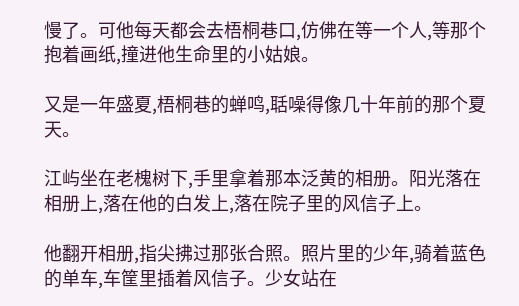慢了。可他每天都会去梧桐巷口,仿佛在等一个人,等那个抱着画纸,撞进他生命里的小姑娘。

又是一年盛夏,梧桐巷的蝉鸣,聒噪得像几十年前的那个夏天。

江屿坐在老槐树下,手里拿着那本泛黄的相册。阳光落在相册上,落在他的白发上,落在院子里的风信子上。

他翻开相册,指尖拂过那张合照。照片里的少年,骑着蓝色的单车,车筐里插着风信子。少女站在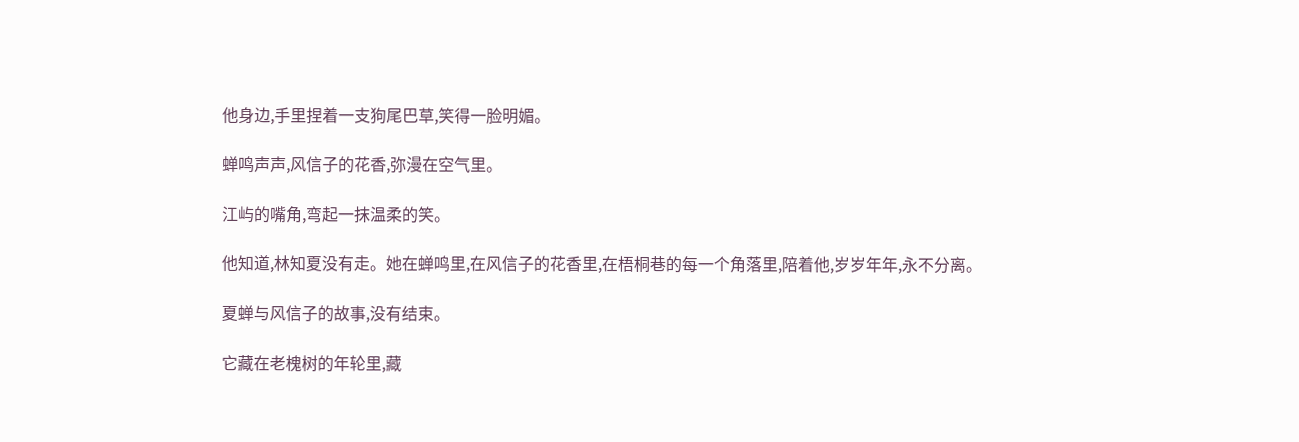他身边,手里捏着一支狗尾巴草,笑得一脸明媚。

蝉鸣声声,风信子的花香,弥漫在空气里。

江屿的嘴角,弯起一抹温柔的笑。

他知道,林知夏没有走。她在蝉鸣里,在风信子的花香里,在梧桐巷的每一个角落里,陪着他,岁岁年年,永不分离。

夏蝉与风信子的故事,没有结束。

它藏在老槐树的年轮里,藏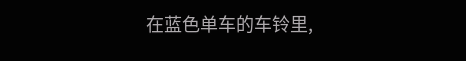在蓝色单车的车铃里,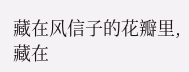藏在风信子的花瓣里,藏在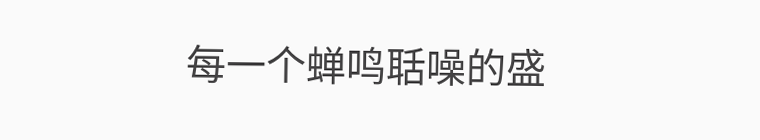每一个蝉鸣聒噪的盛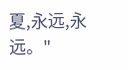夏,永远,永远。"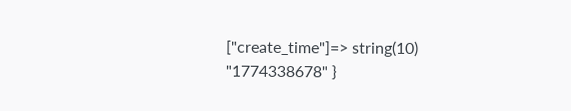["create_time"]=> string(10) "1774338678" }